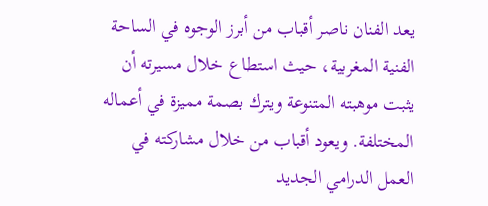يعد الفنان ناصر أقباب من أبرز الوجوه في الساحة الفنية المغربية، حيث استطاع خلال مسيرته أن يثبت موهبته المتنوعة ويترك بصمة مميزة في أعماله المختلفة. ويعود أقباب من خلال مشاركته في العمل الدرامي الجديد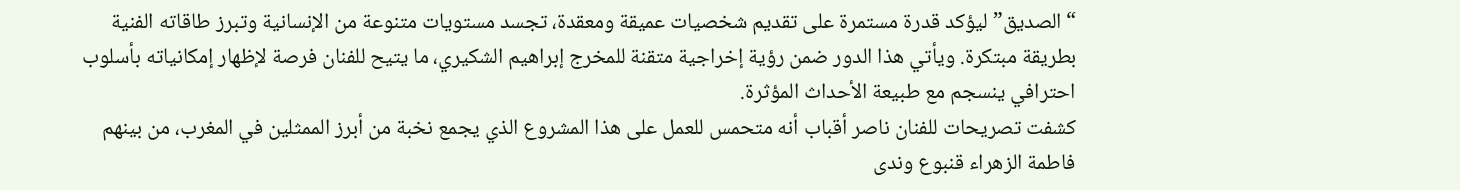“الصديق” ليؤكد قدرة مستمرة على تقديم شخصيات عميقة ومعقدة، تجسد مستويات متنوعة من الإنسانية وتبرز طاقاته الفنية بطريقة مبتكرة. ويأتي هذا الدور ضمن رؤية إخراجية متقنة للمخرج إبراهيم الشكيري، ما يتيح للفنان فرصة لإظهار إمكانياته بأسلوب احترافي ينسجم مع طبيعة الأحداث المؤثرة.
كشفت تصريحات للفنان ناصر أقباب أنه متحمس للعمل على هذا المشروع الذي يجمع نخبة من أبرز الممثلين في المغرب، من بينهم فاطمة الزهراء قنبوع وندى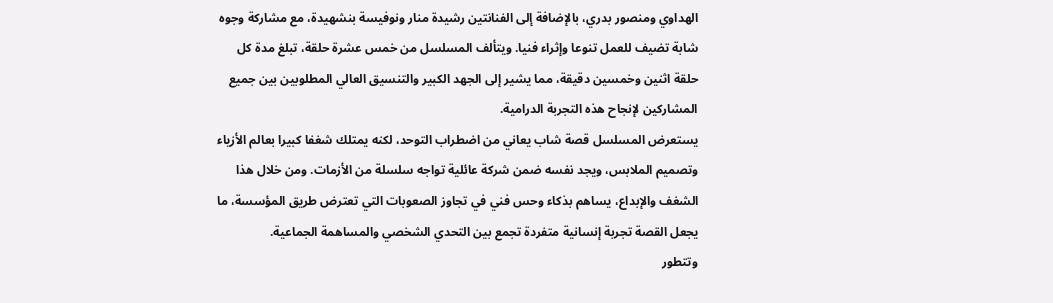الهداوي ومنصور بدري، بالإضافة إلى الفنانتين رشيدة منار ونوفيسة بنشهيدة، مع مشاركة وجوه شابة تضيف للعمل تنوعا وإثراء فنيا. ويتألف المسلسل من خمس عشرة حلقة، تبلغ مدة كل حلقة اثنين وخمسين دقيقة، مما يشير إلى الجهد الكبير والتنسيق العالي المطلوبين بين جميع المشاركين لإنجاح هذه التجربة الدرامية.
يستعرض المسلسل قصة شاب يعاني من اضطراب التوحد، لكنه يمتلك شغفا كبيرا بعالم الأزياء وتصميم الملابس، ويجد نفسه ضمن شركة عائلية تواجه سلسلة من الأزمات. ومن خلال هذا الشغف والإبداع، يساهم بذكاء وحس فني في تجاوز الصعوبات التي تعترض طريق المؤسسة، ما يجعل القصة تجربة إنسانية متفردة تجمع بين التحدي الشخصي والمساهمة الجماعية.
وتتطور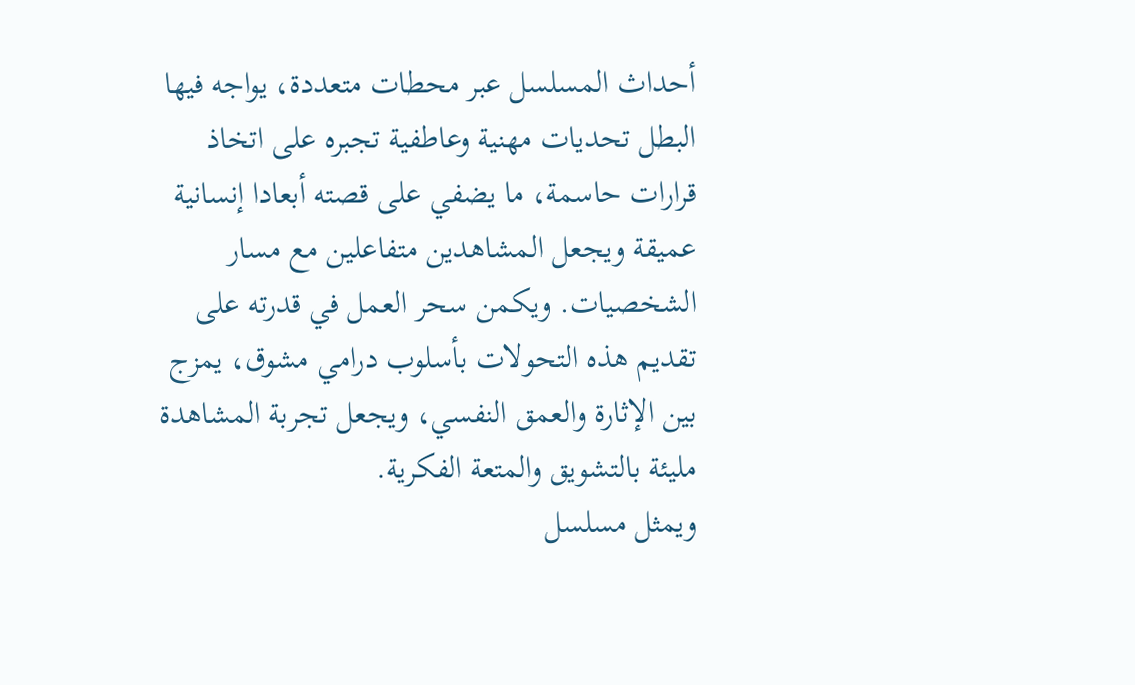أحداث المسلسل عبر محطات متعددة، يواجه فيها البطل تحديات مهنية وعاطفية تجبره على اتخاذ قرارات حاسمة، ما يضفي على قصته أبعادا إنسانية عميقة ويجعل المشاهدين متفاعلين مع مسار الشخصيات. ويكمن سحر العمل في قدرته على تقديم هذه التحولات بأسلوب درامي مشوق، يمزج بين الإثارة والعمق النفسي، ويجعل تجربة المشاهدة مليئة بالتشويق والمتعة الفكرية.
ويمثل مسلسل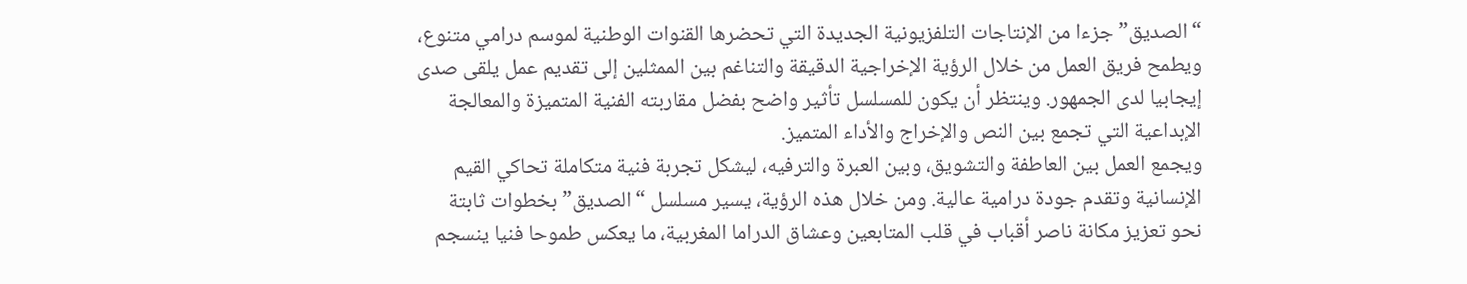“الصديق” جزءا من الإنتاجات التلفزيونية الجديدة التي تحضرها القنوات الوطنية لموسم درامي متنوع، ويطمح فريق العمل من خلال الرؤية الإخراجية الدقيقة والتناغم بين الممثلين إلى تقديم عمل يلقى صدى إيجابيا لدى الجمهور. وينتظر أن يكون للمسلسل تأثير واضح بفضل مقاربته الفنية المتميزة والمعالجة الإبداعية التي تجمع بين النص والإخراج والأداء المتميز.
ويجمع العمل بين العاطفة والتشويق، وبين العبرة والترفيه، ليشكل تجربة فنية متكاملة تحاكي القيم الإنسانية وتقدم جودة درامية عالية. ومن خلال هذه الرؤية، يسير مسلسل “الصديق” بخطوات ثابتة نحو تعزيز مكانة ناصر أقباب في قلب المتابعين وعشاق الدراما المغربية، ما يعكس طموحا فنيا ينسجم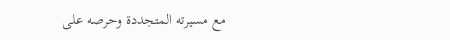مع مسيرته المتجددة وحرصه على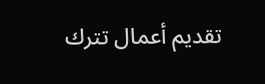تقديم أعمال تترك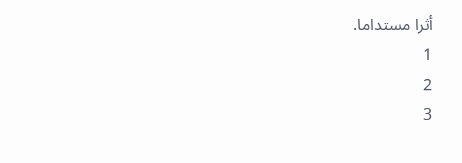أثرا مستداما.
1
2
3